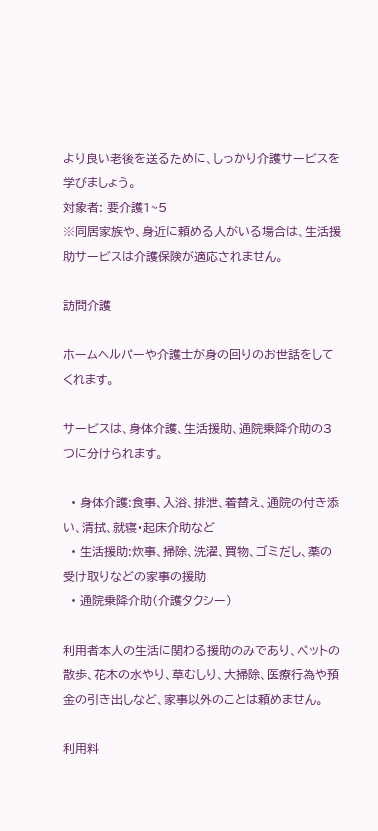より良い老後を送るために、しっかり介護サービスを学びましょう。
対象者: 要介護1~5
※同居家族や、身近に頼める人がいる場合は、生活援助サービスは介護保険が適応されません。

訪問介護

ホームヘルパーや介護士が身の回りのお世話をしてくれます。

サービスは、身体介護、生活援助、通院乗降介助の3つに分けられます。

  • 身体介護:食事、入浴、排泄、着替え、通院の付き添い、清拭、就寝・起床介助など
  • 生活援助:炊事、掃除、洗濯、買物、ゴミだし、薬の受け取りなどの家事の援助
  • 通院乗降介助(介護タクシー)

利用者本人の生活に関わる援助のみであり、ペットの散歩、花木の水やり、草むしり、大掃除、医療行為や預金の引き出しなど、家事以外のことは頼めません。

利用料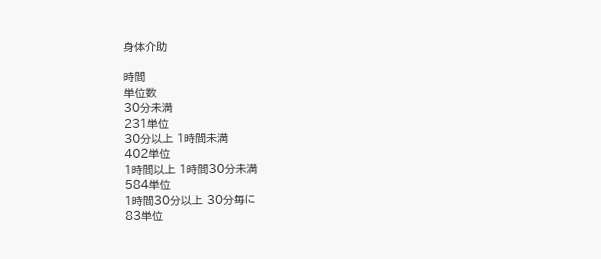身体介助

時間
単位数
30分未満
231単位
30分以上 1時間未満
402単位
1時間以上 1時間30分未満
584単位
1時間30分以上 30分毎に
83単位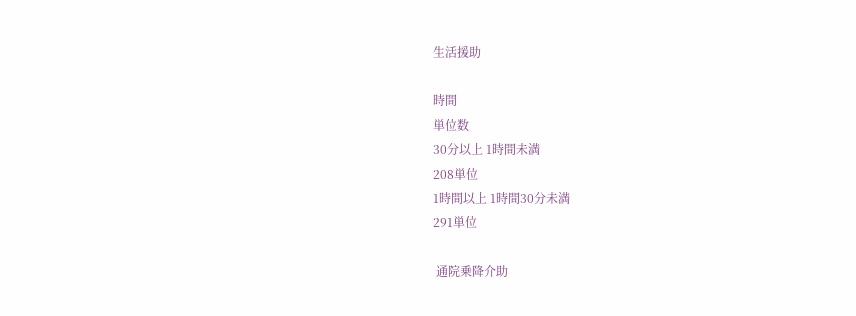生活援助

時間
単位数
30分以上 1時間未満
208単位
1時間以上 1時間30分未満
291単位

 通院乗降介助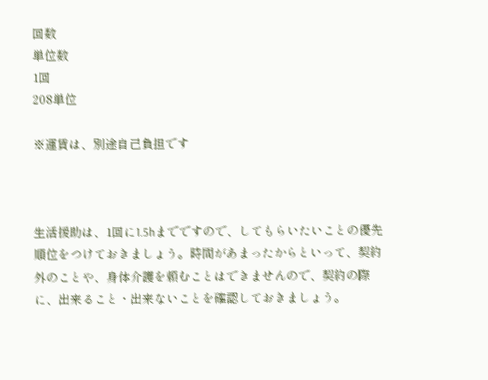回数
単位数
1回
208単位

※運賃は、別途自己負担です



生活援助は、1回に1.5hまでですので、してもらいたいことの優先順位をつけておきましょう。時間があまったからといって、契約外のことや、身体介護を頼むことはできませんので、契約の際に、出来ること・出来ないことを確認しておきましょう。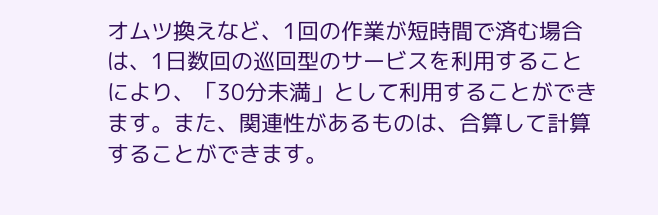オムツ換えなど、1回の作業が短時間で済む場合は、1日数回の巡回型のサービスを利用することにより、「30分未満」として利用することができます。また、関連性があるものは、合算して計算することができます。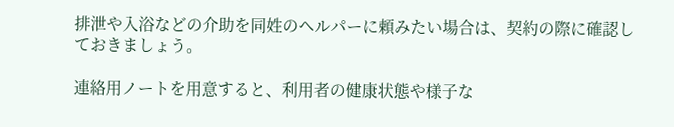排泄や入浴などの介助を同姓のヘルパーに頼みたい場合は、契約の際に確認しておきましょう。

連絡用ノートを用意すると、利用者の健康状態や様子な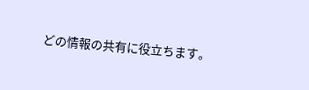どの情報の共有に役立ちます。